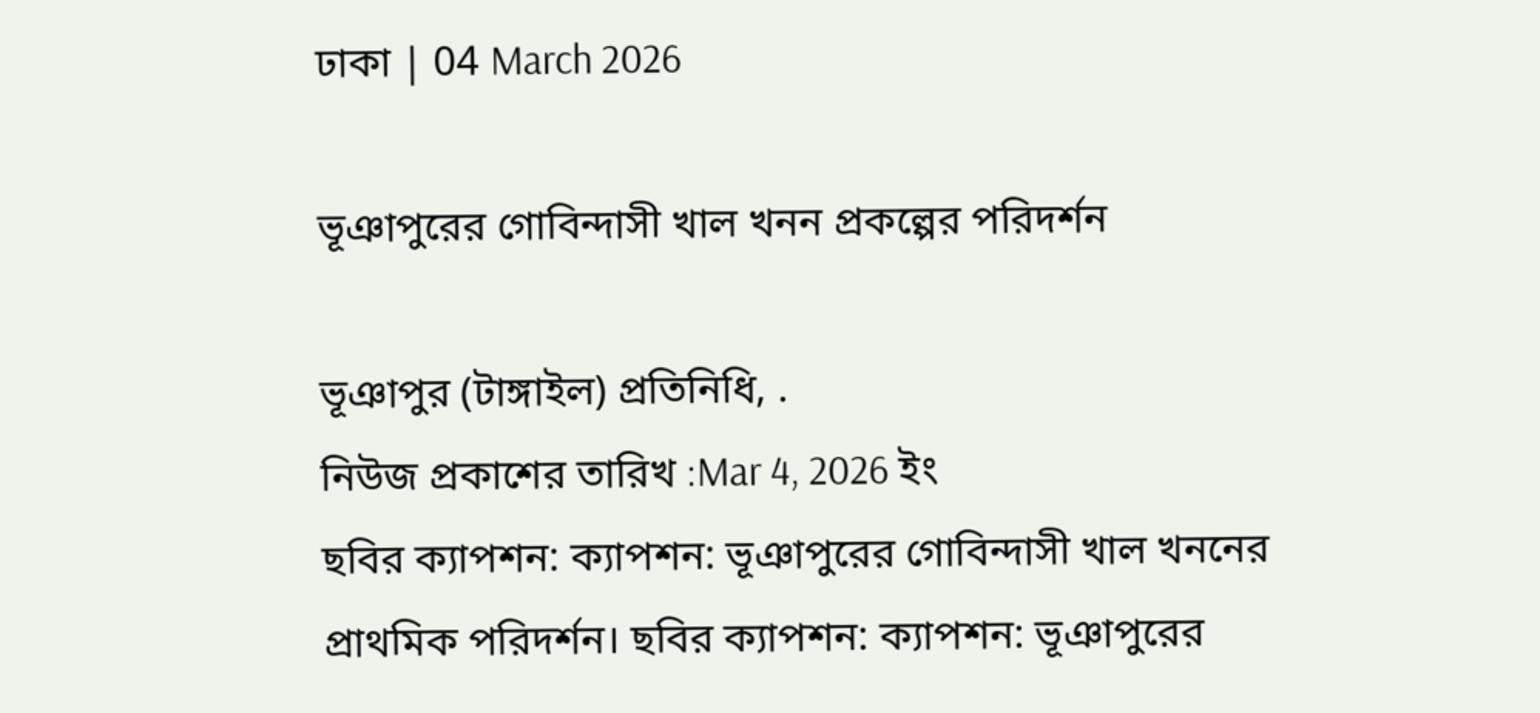ঢাকা | 04 March 2026

ভূঞাপুরের গোবিন্দাসী খাল খনন প্রকল্পের পরিদর্শন

ভূঞাপুর (টাঙ্গাইল) প্রতিনিধি, .
নিউজ প্রকাশের তারিখ :Mar 4, 2026 ইং
ছবির ক্যাপশন: ক্যাপশন: ভূঞাপুরের গোবিন্দাসী খাল খননের  প্রাথমিক পরিদর্শন। ছবির ক্যাপশন: ক্যাপশন: ভূঞাপুরের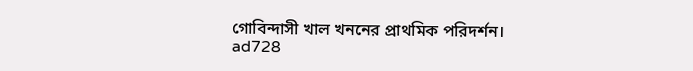গোবিন্দাসী খাল খননের প্রাথমিক পরিদর্শন।
ad728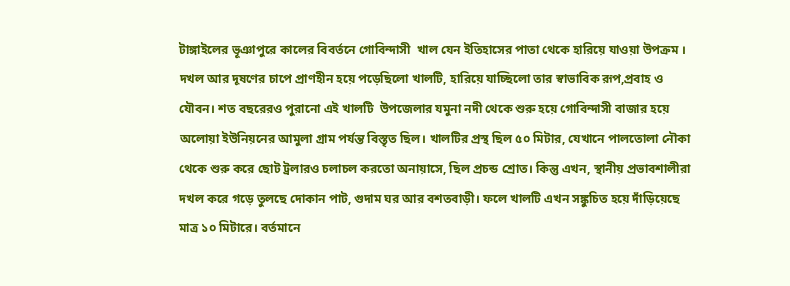টাঙ্গাইলের ভূঞাপুরে কালের বিবর্তনে গোবিন্দাসী  খাল যেন ইতিহাসের পাতা থেকে হারিয়ে যাওয়া উপক্রম । দখল আর দূষণের চাপে প্রাণহীন হয়ে পড়েছিলো খালটি, হারিয়ে যাচ্ছিলো তার স্বাভাবিক রূপ,প্রবাহ ও যৌবন। শত বছরেরও পুরানো এই খালটি  উপজেলার যমুনা নদী থেকে শুরু হয়ে গোবিন্দাসী বাজার হয়ে অলোয়া ইউনিয়নের আমুলা গ্রাম পর্যন্ত বিস্তৃত ছিল। খালটির প্রস্থ ছিল ৫০ মিটার, যেখানে পালতোলা নৌকা থেকে শুরু করে ছোট ট্রলারও চলাচল করতো অনায়াসে, ছিল প্রচন্ড শ্রোত। কিন্তু এখন, স্থানীয় প্রভাবশালীরা দখল করে গড়ে তুলছে দোকান পাট, গুদাম ঘর আর বশতবাড়ী। ফলে খালটি এখন সঙ্কুচিত হয়ে দাঁড়িয়েছে মাত্র ১০ মিটারে। বর্তমানে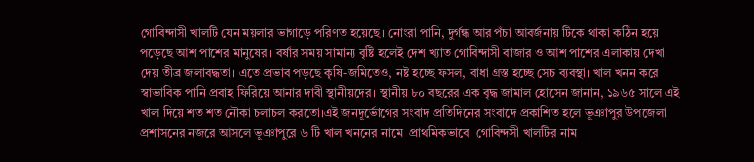গোবিন্দাসী খালটি যেন ময়লার ভাগাড়ে পরিণত হয়েছে। নোংরা পানি, দুর্গন্ধ আর পঁচা আবর্জনায় টিকে থাকা কঠিন হয়ে পড়েছে আশ পাশের মানুষের। বর্ষার সময় সামান্য বৃষ্টি হলেই দেশ খ্যাত গোবিন্দাসী বাজার ও আশ পাশের এলাকায় দেখা দেয় তীব্র জলাবদ্ধতা। এতে প্রভাব পড়ছে কৃষি-জমিতেও, নষ্ট হচ্ছে ফসল, বাধা গ্রস্ত হচ্ছে সেচ ব্যবস্থা। খাল খনন করে স্বাভাবিক পানি প্রবাহ ফিরিয়ে আনার দাবী স্থানীয়দের। স্থানীয় ৮০ বছরের এক বৃদ্ধ জামাল হোসেন জানান, ১৯৬৫ সালে এই খাল দিয়ে শত শত নৌকা চলাচল করতো।এই জনদূর্ভোগের সংবাদ প্রতিদিনের সংবাদে প্রকাশিত হলে ভূঞাপুর উপজেলা প্রশাসনের নজরে আসলে ভূঞাপুরে ৬ টি খাল খননের নামে  প্রাথমিকভাবে  গোবিন্দসী খালটির নাম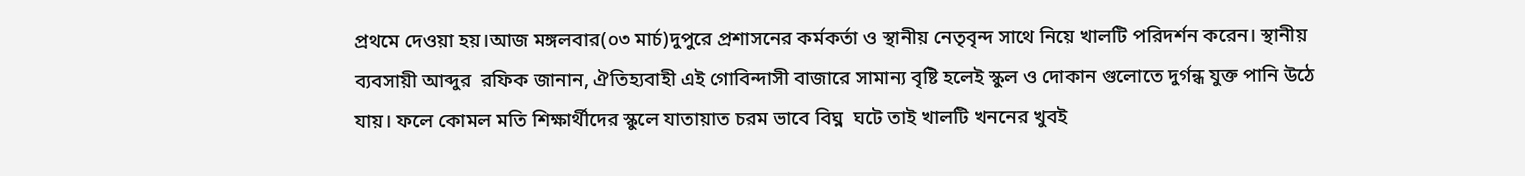প্রথমে দেওয়া হয়।আজ মঙ্গলবার(০৩ মার্চ)দুপুরে প্রশাসনের কর্মকর্তা ও স্থানীয় নেতৃবৃন্দ সাথে নিয়ে খালটি পরিদর্শন করেন। স্থানীয় ব্যবসায়ী আব্দুর  রফিক জানান, ঐতিহ্যবাহী এই গোবিন্দাসী বাজারে সামান্য বৃষ্টি হলেই স্কুল ও দোকান গুলোতে দুর্গন্ধ যুক্ত পানি উঠে যায়। ফলে কোমল মতি শিক্ষার্থীদের স্কুলে যাতায়াত চরম ভাবে বিঘ্ন  ঘটে তাই খালটি খননের খুবই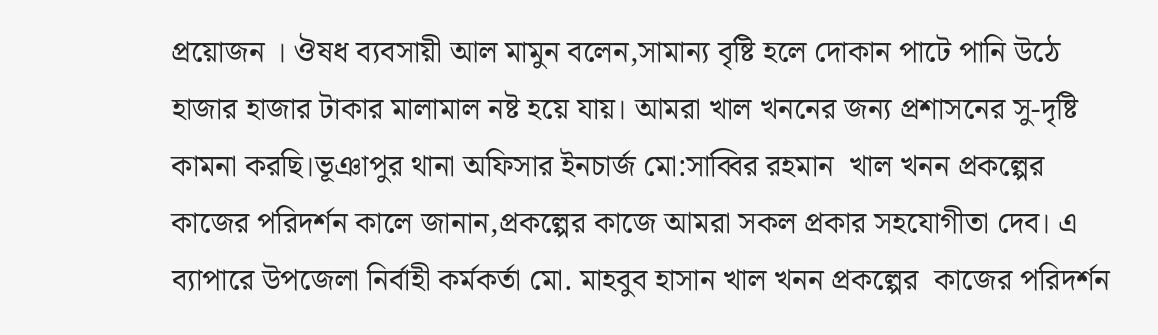প্রয়োজন । ঔষধ ব্যবসায়ী আল মামুন বলেন,সামান্য বৃষ্টি হলে দোকান পাটে পানি উঠে হাজার হাজার টাকার মালামাল নষ্ট হয়ে যায়। আমরা খাল খননের জন্য প্রশাসনের সু-দৃষ্টি কামনা করছি।ভূঞাপুর থানা অফিসার ইনচার্জ মো:সাব্বির রহমান  খাল খনন প্রকল্পের  কাজের পরিদর্শন কালে জানান,প্রকল্পের কাজে আমরা সকল প্রকার সহযোগীতা দেব। এ ব্যাপারে উপজেলা নির্বাহী কর্মকর্তা মো. মাহবুব হাসান খাল খনন প্রকল্পের  কাজের পরিদর্শন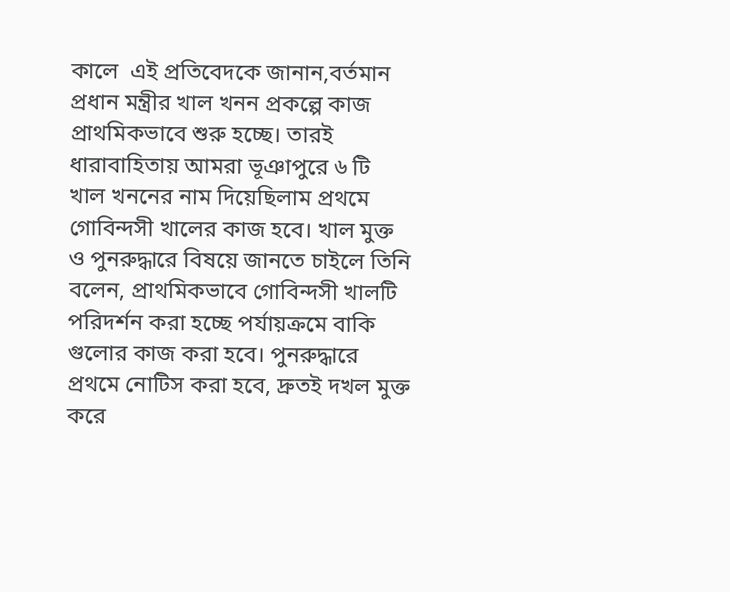কালে  এই প্রতিবেদকে জানান,বর্তমান প্রধান মন্ত্রীর খাল খনন প্রকল্পে কাজ প্রাথমিকভাবে শুরু হচ্ছে। তারই ধারাবাহিতায় আমরা ভূঞাপুরে ৬ টি খাল খননের নাম দিয়েছিলাম প্রথমে গোবিন্দসী খালের কাজ হবে। খাল মুক্ত ও পুনরুদ্ধারে বিষয়ে জানতে চাইলে তিনি বলেন, প্রাথমিকভাবে গোবিন্দসী খালটি পরিদর্শন করা হচ্ছে পর্যায়ক্রমে বাকি গুলোর কাজ করা হবে। পুনরুদ্ধারে প্রথমে নোটিস করা হবে, দ্রুতই দখল মুক্ত করে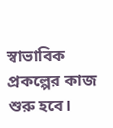স্বাভাবিক প্রকল্পের কাজ শুরু হবে।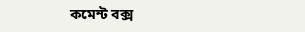কমেন্ট বক্স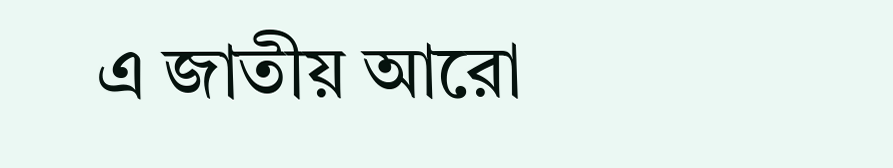এ জাতীয় আরো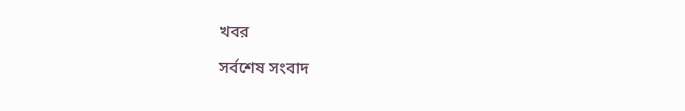খবর

সর্বশেষ সংবাদ